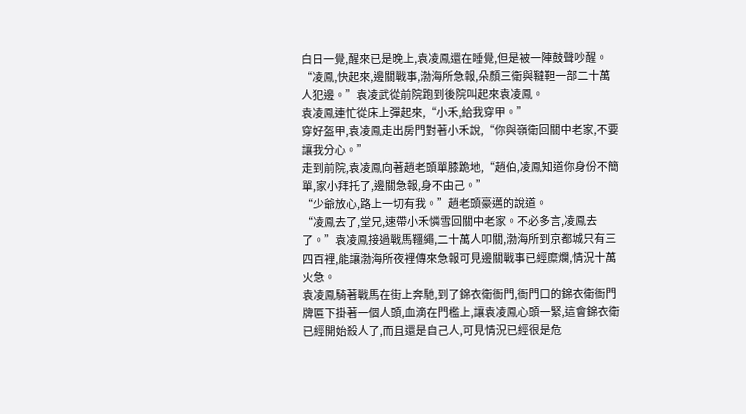白日一覺,醒來已是晚上,袁凌鳯還在睡覺,但是被一陣鼓聲吵醒。
“凌鳯,快起來,邊關戰事,渤海所急報,朵顏三衛與韃靼一部二十萬人犯邊。”袁凌武從前院跑到後院叫起來袁凌鳯。
袁凌鳯連忙從床上彈起來,“小禾,給我穿甲。”
穿好盔甲,袁凌鳯走出房門對著小禾說,“你與嶺衛回關中老家,不要讓我分心。”
走到前院,袁凌鳯向著趙老頭單膝跪地,“趙伯,凌鳯知道你身份不簡單,家小拜托了,邊關急報,身不由己。”
“少爺放心,路上一切有我。”趙老頭豪邁的說道。
“凌鳯去了,堂兄,速帶小禾憐雪回關中老家。不必多言,凌鳯去了。”袁凌鳯接過戰馬韁繩,二十萬人叩關,渤海所到京都城只有三四百裡,能讓渤海所夜裡傳來急報可見邊關戰事已經糜爛,情況十萬火急。
袁凌鳯騎著戰馬在街上奔馳,到了錦衣衛衙門,衙門口的錦衣衛衙門牌匾下掛著一個人頭,血滴在門檻上,讓袁凌鳯心頭一緊,這會錦衣衛已經開始殺人了,而且還是自己人,可見情況已經很是危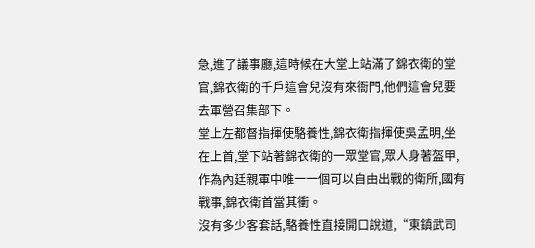急,進了議事廳,這時候在大堂上站滿了錦衣衛的堂官,錦衣衛的千戶這會兒沒有來衙門,他們這會兒要去軍營召集部下。
堂上左都督指揮使駱養性,錦衣衛指揮使吳孟明,坐在上首,堂下站著錦衣衛的一眾堂官,眾人身著盔甲,作為內廷親軍中唯一一個可以自由出戰的衛所,國有戰事,錦衣衛首當其衝。
沒有多少客套話,駱養性直接開口說道,“東鎮武司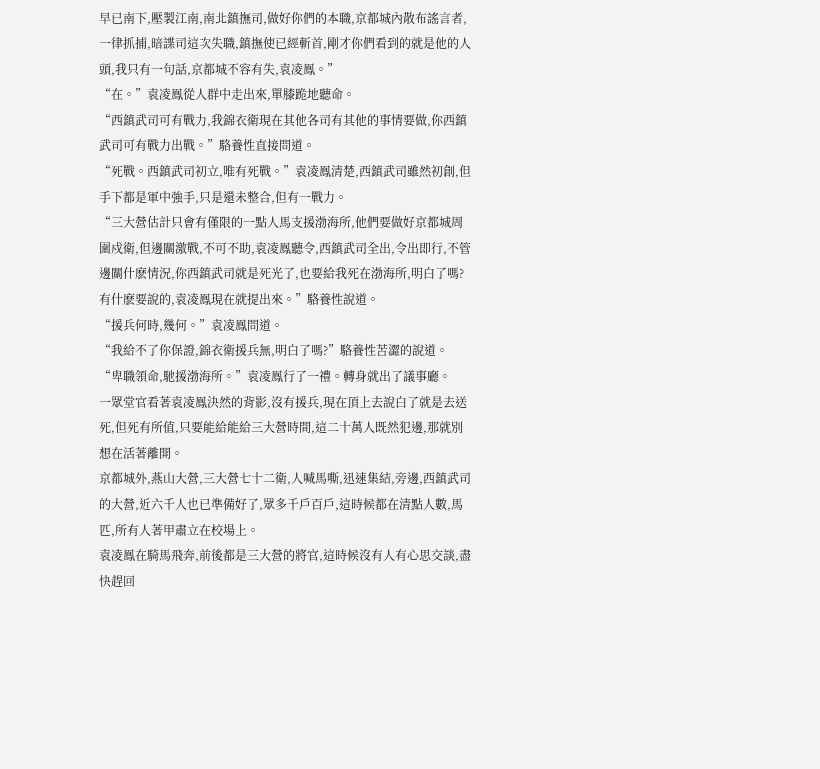早已南下,壓製江南,南北鎮撫司,做好你們的本職,京都城內散布謠言者,一律抓捕,暗諜司這次失職,鎮撫使已經斬首,剛才你們看到的就是他的人頭,我只有一句話,京都城不容有失,袁凌鳯。”
“在。”袁凌鳯從人群中走出來,單膝跪地聽命。
“西鎮武司可有戰力,我錦衣衛現在其他各司有其他的事情要做,你西鎮武司可有戰力出戰。”駱養性直接問道。
“死戰。西鎮武司初立,唯有死戰。”袁凌鳯清楚,西鎮武司雖然初創,但手下都是軍中強手,只是還未整合,但有一戰力。
“三大營估計只會有僅限的一點人馬支援渤海所,他們要做好京都城周圍戍衛,但邊關激戰,不可不助,袁凌鳯聽令,西鎮武司全出,令出即行,不管邊關什麽情況,你西鎮武司就是死光了,也要給我死在渤海所,明白了嗎?有什麽要說的,袁凌鳯現在就提出來。”駱養性說道。
“援兵何時,幾何。”袁凌鳯問道。
“我給不了你保證,錦衣衛援兵無,明白了嗎?”駱養性苦澀的說道。
“卑職領命,馳援渤海所。”袁凌鳯行了一禮。轉身就出了議事廳。
一眾堂官看著袁凌鳯決然的背影,沒有援兵,現在頂上去說白了就是去送死,但死有所值,只要能給能給三大營時間,這二十萬人既然犯邊,那就別想在活著離開。
京都城外,燕山大營,三大營七十二衛,人喊馬嘶,迅速集結,旁邊,西鎮武司的大營,近六千人也已準備好了,眾多千戶百戶,這時候都在清點人數,馬匹,所有人著甲肅立在校場上。
袁凌鳯在騎馬飛奔,前後都是三大營的將官,這時候沒有人有心思交談,盡快趕回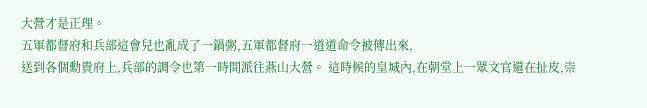大營才是正理。
五軍都督府和兵部這會兒也亂成了一鍋粥,五軍都督府一道道命令被傳出來,
送到各個勳貴府上,兵部的調令也第一時間派往燕山大營。 這時候的皇城內,在朝堂上一眾文官還在扯皮,崇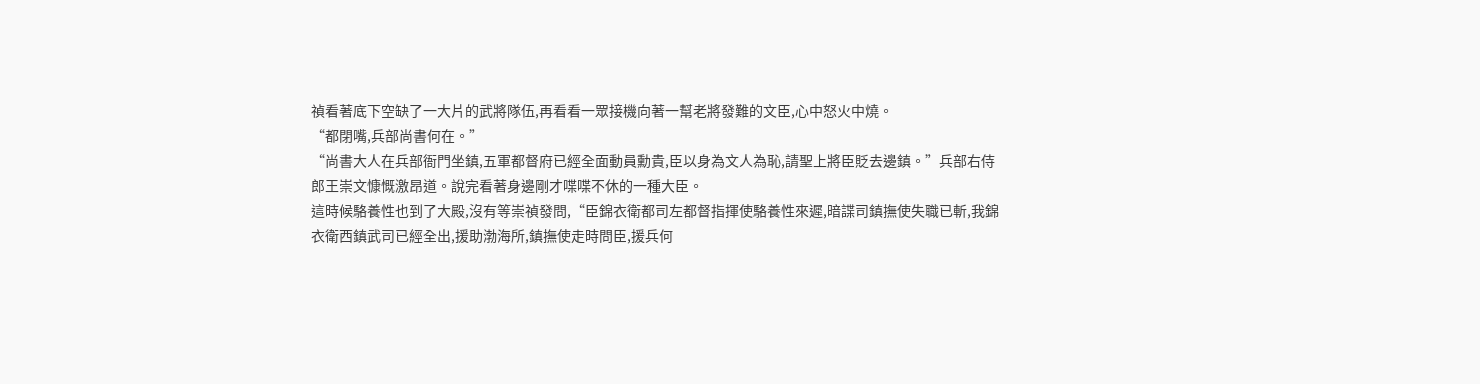禎看著底下空缺了一大片的武將隊伍,再看看一眾接機向著一幫老將發難的文臣,心中怒火中燒。
“都閉嘴,兵部尚書何在。”
“尚書大人在兵部衙門坐鎮,五軍都督府已經全面動員勳貴,臣以身為文人為恥,請聖上將臣貶去邊鎮。”兵部右侍郎王崇文慷慨激昂道。說完看著身邊剛才喋喋不休的一種大臣。
這時候駱養性也到了大殿,沒有等崇禎發問,“臣錦衣衛都司左都督指揮使駱養性來遲,暗諜司鎮撫使失職已斬,我錦衣衛西鎮武司已經全出,援助渤海所,鎮撫使走時問臣,援兵何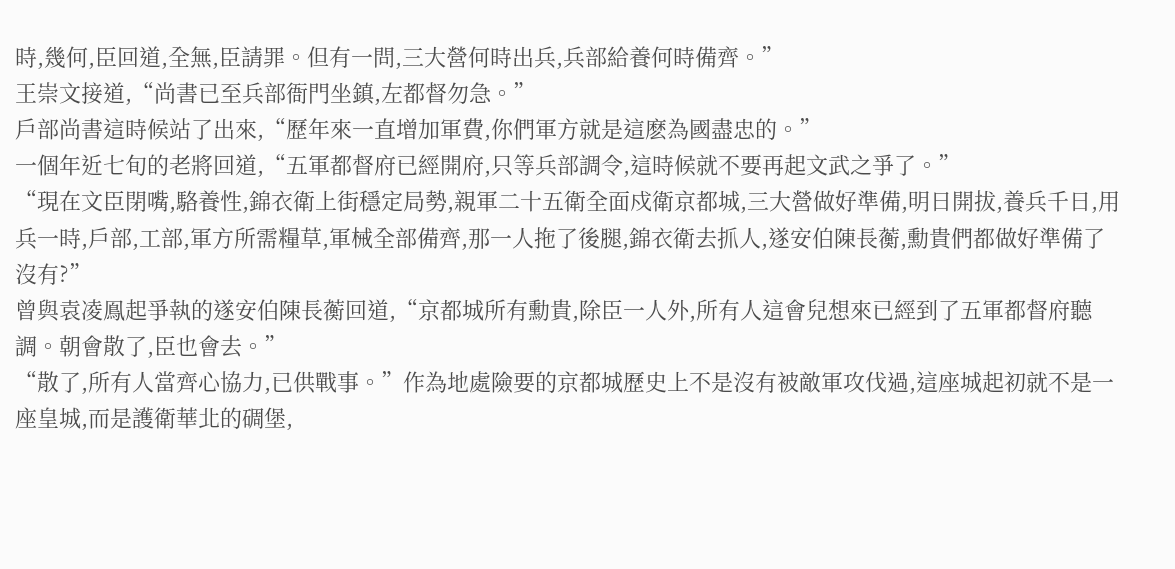時,幾何,臣回道,全無,臣請罪。但有一問,三大營何時出兵,兵部給養何時備齊。”
王崇文接道,“尚書已至兵部衙門坐鎮,左都督勿急。”
戶部尚書這時候站了出來,“歷年來一直增加軍費,你們軍方就是這麽為國盡忠的。”
一個年近七旬的老將回道,“五軍都督府已經開府,只等兵部調令,這時候就不要再起文武之爭了。”
“現在文臣閉嘴,駱養性,錦衣衛上街穩定局勢,親軍二十五衛全面戍衛京都城,三大營做好準備,明日開拔,養兵千日,用兵一時,戶部,工部,軍方所需糧草,軍械全部備齊,那一人拖了後腿,錦衣衛去抓人,遂安伯陳長蘅,勳貴們都做好準備了沒有?”
曾與袁凌鳯起爭執的遂安伯陳長蘅回道,“京都城所有勳貴,除臣一人外,所有人這會兒想來已經到了五軍都督府聽調。朝會散了,臣也會去。”
“散了,所有人當齊心協力,已供戰事。”作為地處險要的京都城歷史上不是沒有被敵軍攻伐過,這座城起初就不是一座皇城,而是護衛華北的碉堡,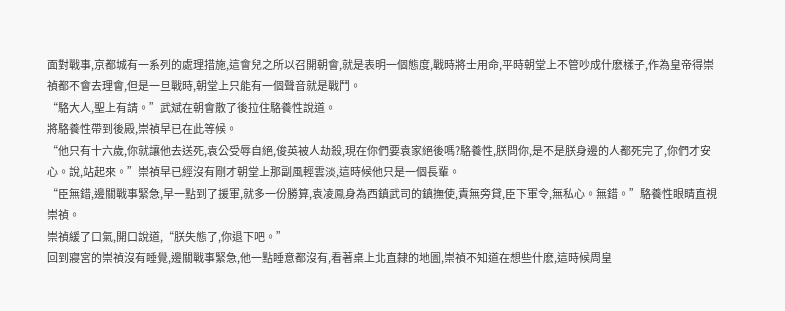面對戰事,京都城有一系列的處理措施,這會兒之所以召開朝會,就是表明一個態度,戰時將士用命,平時朝堂上不管吵成什麽樣子,作為皇帝得崇禎都不會去理會,但是一旦戰時,朝堂上只能有一個聲音就是戰鬥。
“駱大人,聖上有請。”武斌在朝會散了後拉住駱養性說道。
將駱養性帶到後殿,崇禎早已在此等候。
“他只有十六歲,你就讓他去送死,袁公受辱自絕,俊英被人劫殺,現在你們要袁家絕後嗎?駱養性,朕問你,是不是朕身邊的人都死完了,你們才安心。說,站起來。”崇禎早已經沒有剛才朝堂上那副風輕雲淡,這時候他只是一個長輩。
“臣無錯,邊關戰事緊急,早一點到了援軍,就多一份勝算,袁凌鳯身為西鎮武司的鎮撫使,責無旁貸,臣下軍令,無私心。無錯。”駱養性眼睛直視崇禎。
崇禎緩了口氣,開口說道,“朕失態了,你退下吧。”
回到寢宮的崇禎沒有睡覺,邊關戰事緊急,他一點睡意都沒有,看著桌上北直隸的地圖,崇禎不知道在想些什麽,這時候周皇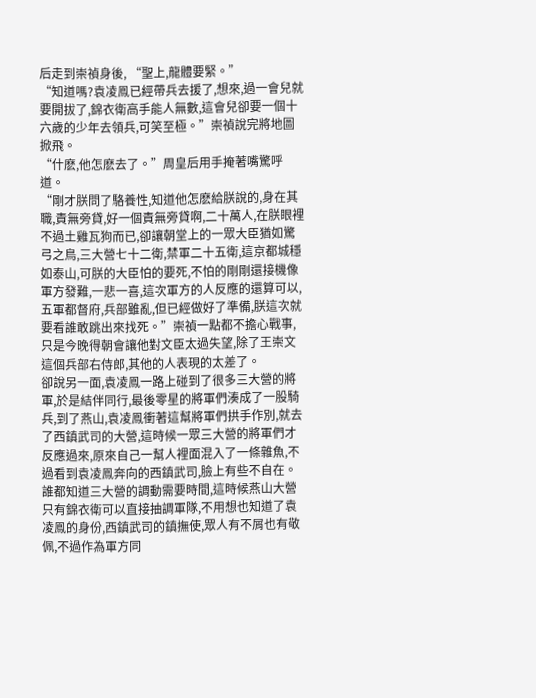后走到崇禎身後, “聖上,龍體要緊。”
“知道嗎?袁凌鳯已經帶兵去援了,想來,過一會兒就要開拔了,錦衣衛高手能人無數,這會兒卻要一個十六歲的少年去領兵,可笑至極。”崇禎說完將地圖掀飛。
“什麽,他怎麽去了。”周皇后用手掩著嘴驚呼道。
“剛才朕問了駱養性,知道他怎麽給朕說的,身在其職,責無旁貸,好一個責無旁貸啊,二十萬人,在朕眼裡不過土雞瓦狗而已,卻讓朝堂上的一眾大臣猶如驚弓之鳥,三大營七十二衛,禁軍二十五衛,這京都城穩如泰山,可朕的大臣怕的要死,不怕的剛剛還接機像軍方發難,一悲一喜,這次軍方的人反應的還算可以,五軍都督府,兵部雖亂,但已經做好了準備,朕這次就要看誰敢跳出來找死。”崇禎一點都不擔心戰事,只是今晚得朝會讓他對文臣太過失望,除了王崇文這個兵部右侍郎,其他的人表現的太差了。
卻說另一面,袁凌鳯一路上碰到了很多三大營的將軍,於是結伴同行,最後零星的將軍們湊成了一股騎兵,到了燕山,袁凌鳯衝著這幫將軍們拱手作別,就去了西鎮武司的大營,這時候一眾三大營的將軍們才反應過來,原來自己一幫人裡面混入了一條雜魚,不過看到袁凌鳯奔向的西鎮武司,臉上有些不自在。
誰都知道三大營的調動需要時間,這時候燕山大營只有錦衣衛可以直接抽調軍隊,不用想也知道了袁凌鳯的身份,西鎮武司的鎮撫使,眾人有不屑也有敬佩,不過作為軍方同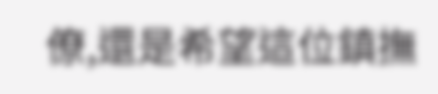僚,還是希望這位鎮撫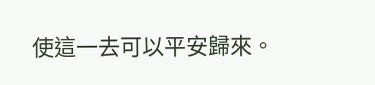使這一去可以平安歸來。